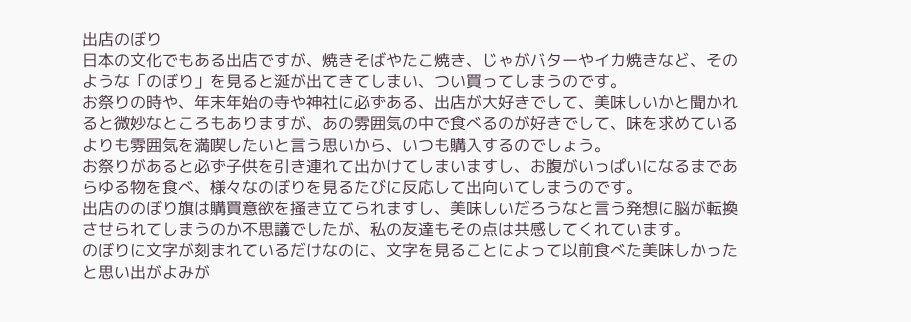出店のぼり
日本の文化でもある出店ですが、焼きそばやたこ焼き、じゃがバターやイカ焼きなど、そのような「のぼり」を見ると涎が出てきてしまい、つい買ってしまうのです。
お祭りの時や、年末年始の寺や神社に必ずある、出店が大好きでして、美味しいかと聞かれると微妙なところもありますが、あの雰囲気の中で食べるのが好きでして、味を求めているよりも雰囲気を満喫したいと言う思いから、いつも購入するのでしょう。
お祭りがあると必ず子供を引き連れて出かけてしまいますし、お腹がいっぱいになるまであらゆる物を食べ、様々なのぼりを見るたびに反応して出向いてしまうのです。
出店ののぼり旗は購買意欲を掻き立てられますし、美味しいだろうなと言う発想に脳が転換させられてしまうのか不思議でしたが、私の友達もその点は共感してくれています。
のぼりに文字が刻まれているだけなのに、文字を見ることによって以前食べた美味しかったと思い出がよみが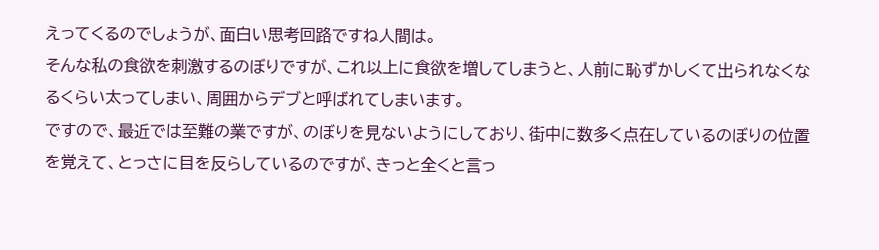えってくるのでしょうが、面白い思考回路ですね人間は。
そんな私の食欲を刺激するのぼりですが、これ以上に食欲を増してしまうと、人前に恥ずかしくて出られなくなるくらい太ってしまい、周囲からデブと呼ばれてしまいます。
ですので、最近では至難の業ですが、のぼりを見ないようにしており、街中に数多く点在しているのぼりの位置を覚えて、とっさに目を反らしているのですが、きっと全くと言っ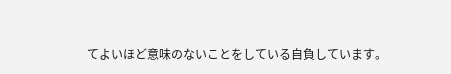てよいほど意味のないことをしている自負しています。